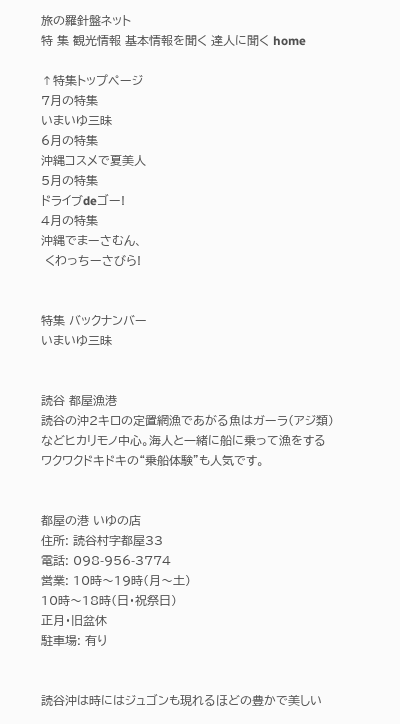旅の羅針盤ネット
特 集 観光情報 基本情報を聞く 達人に聞く home

↑特集トップページ
7月の特集
いまいゆ三昧
6月の特集
沖縄コスメで夏美人
5月の特集
ドライブdeゴー!
4月の特集
沖縄でまーさむん、
 くわっちーさびら!


特集 バックナンバー
いまいゆ三昧


読谷 都屋漁港
読谷の沖2キロの定置網漁であがる魚はガーラ(アジ類)などヒカリモノ中心。海人と一緒に船に乗って漁をするワクワクドキドキの“乗船体験”も人気です。


都屋の港 いゆの店
住所: 読谷村字都屋33
電話: 098-956-3774
営業: 10時〜19時(月〜土)
10時〜18時(日・祝祭日)
正月・旧盆休
駐車場: 有り


読谷沖は時にはジュゴンも現れるほどの豊かで美しい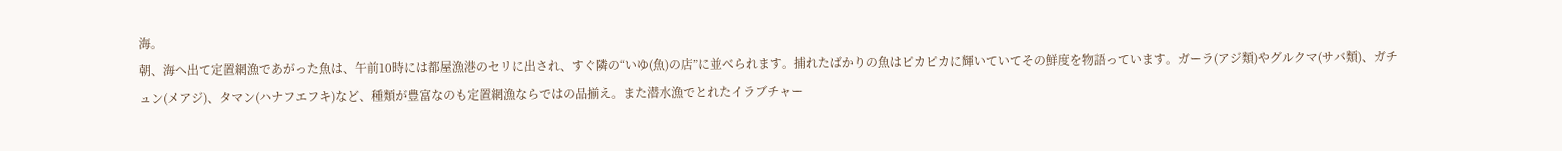海。
朝、海へ出て定置網漁であがった魚は、午前10時には都屋漁港のセリに出され、すぐ隣の“いゆ(魚)の店”に並べられます。捕れたばかりの魚はピカピカに輝いていてその鮮度を物語っています。ガーラ(アジ類)やグルクマ(サバ類)、ガチュン(メアジ)、タマン(ハナフエフキ)など、種類が豊富なのも定置網漁ならではの品揃え。また潜水漁でとれたイラブチャー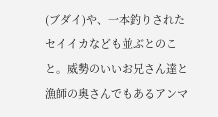(ブダイ)や、一本釣りされたセイイカなども並ぶとのこと。威勢のいいお兄さん達と漁師の奥さんでもあるアンマ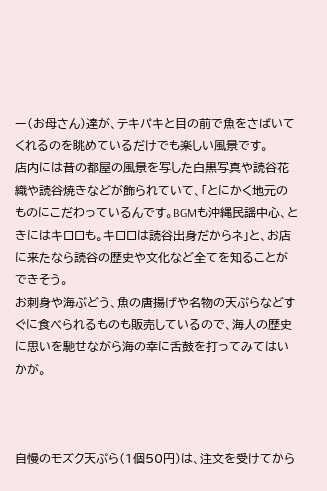ー(お母さん)達が、テキパキと目の前で魚をさばいてくれるのを眺めているだけでも楽しい風景です。
店内には昔の都屋の風景を写した白黒写真や読谷花織や読谷焼きなどが飾られていて、「とにかく地元のものにこだわっているんです。BGMも沖縄民謡中心、ときにはキロロも。キロロは読谷出身だからネ」と、お店に来たなら読谷の歴史や文化など全てを知ることができそう。
お刺身や海ぶどう、魚の唐揚げや名物の天ぷらなどすぐに食べられるものも販売しているので、海人の歴史に思いを馳せながら海の幸に舌鼓を打ってみてはいかが。



自慢のモズク天ぷら(1個50円)は、注文を受けてから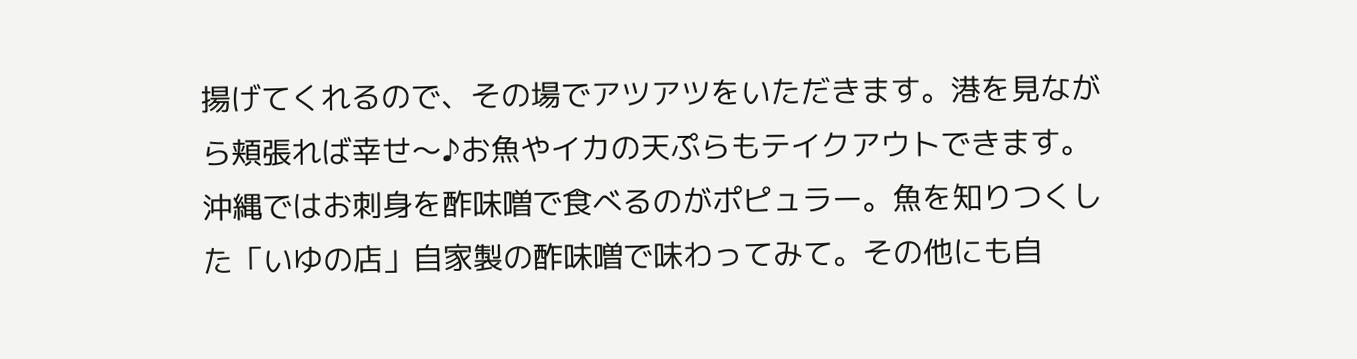揚げてくれるので、その場でアツアツをいただきます。港を見ながら頬張れば幸せ〜♪お魚やイカの天ぷらもテイクアウトできます。 沖縄ではお刺身を酢味噌で食べるのがポピュラー。魚を知りつくした「いゆの店」自家製の酢味噌で味わってみて。その他にも自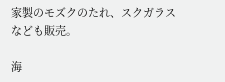家製のモズクのたれ、スクガラスなども販売。

海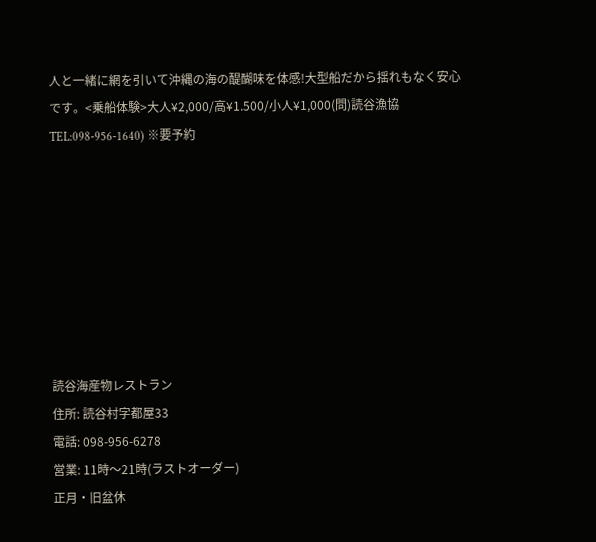人と一緒に網を引いて沖縄の海の醍醐味を体感!大型船だから揺れもなく安心です。<乗船体験>大人¥2,000/高¥1.500/小人¥1,000(問)読谷漁協TEL:098-956-1640) ※要予約








読谷海産物レストラン
住所: 読谷村字都屋33
電話: 098-956-6278
営業: 11時〜21時(ラストオーダー)
正月・旧盆休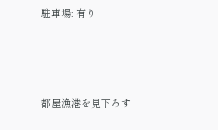駐車場: 有り




都屋漁港を見下ろす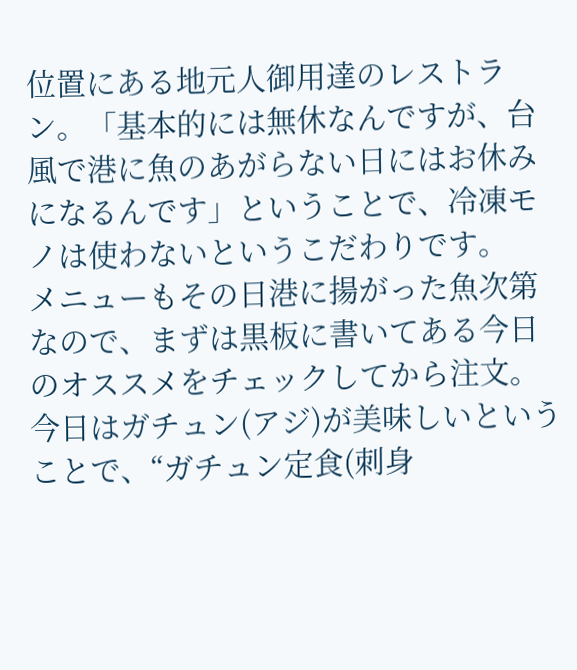位置にある地元人御用達のレストラン。「基本的には無休なんですが、台風で港に魚のあがらない日にはお休みになるんです」ということで、冷凍モノは使わないというこだわりです。
メニューもその日港に揚がった魚次第なので、まずは黒板に書いてある今日のオススメをチェックしてから注文。今日はガチュン(アジ)が美味しいということで、“ガチュン定食(刺身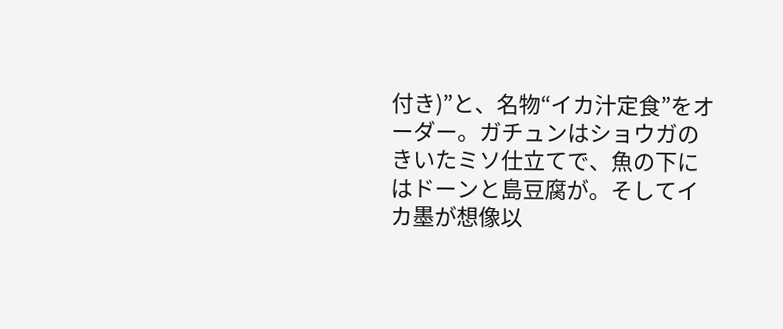付き)”と、名物“イカ汁定食”をオーダー。ガチュンはショウガのきいたミソ仕立てで、魚の下にはドーンと島豆腐が。そしてイカ墨が想像以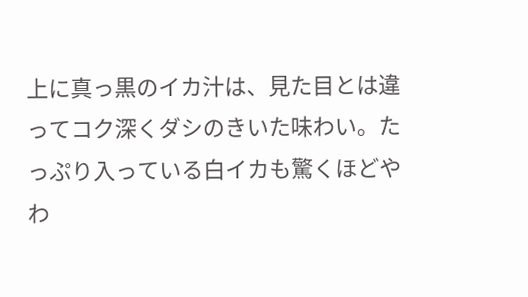上に真っ黒のイカ汁は、見た目とは違ってコク深くダシのきいた味わい。たっぷり入っている白イカも驚くほどやわ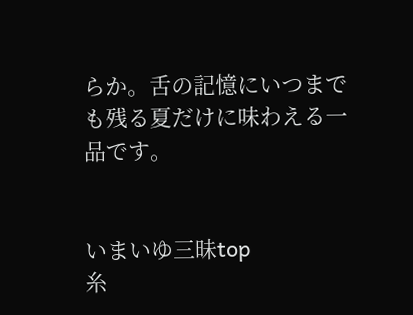らか。舌の記憶にいつまでも残る夏だけに味わえる一品です。


いまいゆ三昧top
糸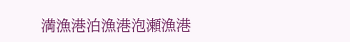満漁港泊漁港泡瀬漁港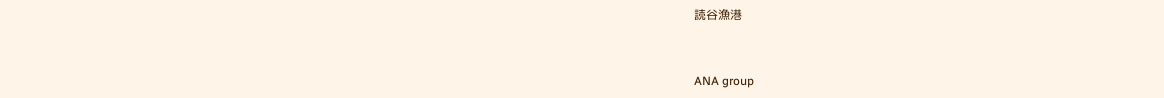読谷漁港


ANA group